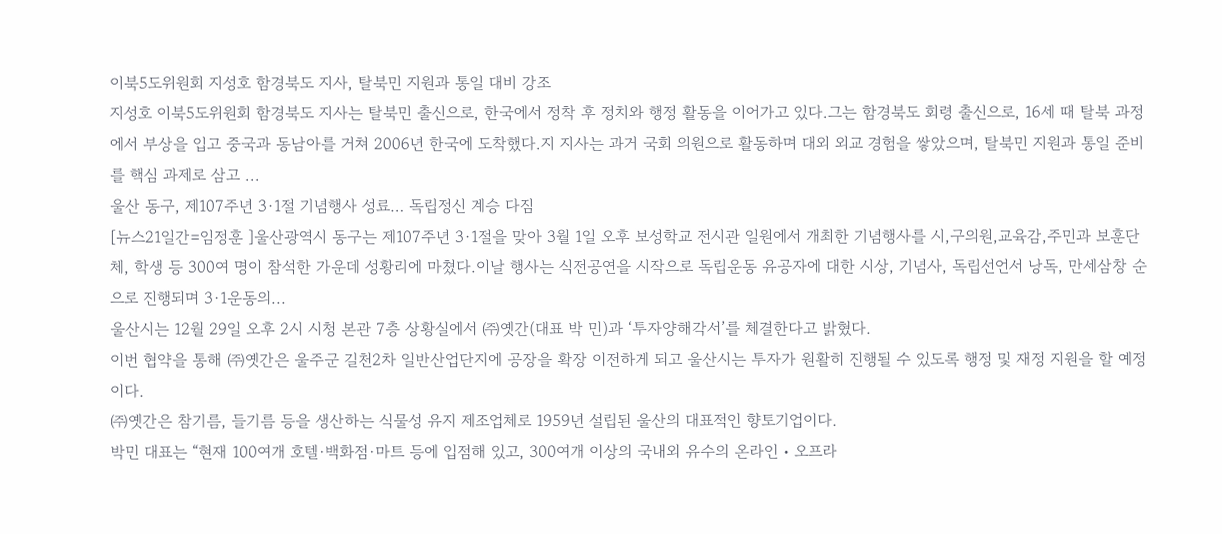이북5도위원회 지성호 함경북도 지사, 탈북민 지원과 통일 대비 강조
지성호 이북5도위원회 함경북도 지사는 탈북민 출신으로, 한국에서 정착 후 정치와 행정 활동을 이어가고 있다.그는 함경북도 회령 출신으로, 16세 때 탈북 과정에서 부상을 입고 중국과 동남아를 거쳐 2006년 한국에 도착했다.지 지사는 과거 국회 의원으로 활동하며 대외 외교 경험을 쌓았으며, 탈북민 지원과 통일 준비를 핵심 과제로 삼고 ...
울산 동구, 제107주년 3·1절 기념행사 성료… 독립정신 계승 다짐
[뉴스21일간=임정훈 ]울산광역시 동구는 제107주년 3·1절을 맞아 3월 1일 오후 보성학교 전시관 일원에서 개최한 기념행사를 시,구의원,교육감,주민과 보훈단체, 학생 등 300여 명이 참석한 가운데 성황리에 마쳤다.이날 행사는 식전공연을 시작으로 독립운동 유공자에 대한 시상, 기념사, 독립선언서 낭독, 만세삼창 순으로 진행되며 3·1운동의...
울산시는 12월 29일 오후 2시 시청 본관 7층 상황실에서 ㈜옛간(대표 박 민)과 ‘투자양해각서’를 체결한다고 밝혔다.
이번 협약을 통해 ㈜옛간은 울주군 길천2차 일반산업단지에 공장을 확장 이전하게 되고 울산시는 투자가 원활히 진행될 수 있도록 행정 및 재정 지원을 할 예정이다.
㈜옛간은 참기름, 들기름 등을 생산하는 식물성 유지 제조업체로 1959년 설립된 울산의 대표적인 향토기업이다.
박민 대표는 “현재 100여개 호텔·백화점·마트 등에 입점해 있고, 300여개 이상의 국내외 유수의 온라인・오프라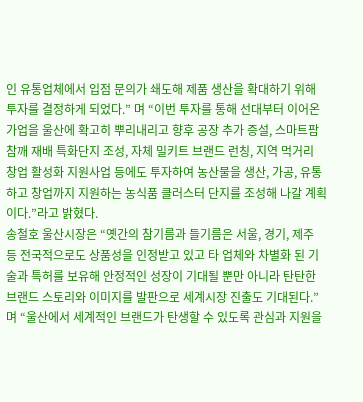인 유통업체에서 입점 문의가 쇄도해 제품 생산을 확대하기 위해 투자를 결정하게 되었다.” 며 “이번 투자를 통해 선대부터 이어온 가업을 울산에 확고히 뿌리내리고 향후 공장 추가 증설, 스마트팜 참깨 재배 특화단지 조성, 자체 밀키트 브랜드 런칭, 지역 먹거리 창업 활성화 지원사업 등에도 투자하여 농산물을 생산, 가공, 유통하고 창업까지 지원하는 농식품 클러스터 단지를 조성해 나갈 계획이다.”라고 밝혔다.
송철호 울산시장은 “옛간의 참기름과 들기름은 서울, 경기, 제주 등 전국적으로도 상품성을 인정받고 있고 타 업체와 차별화 된 기술과 특허를 보유해 안정적인 성장이 기대될 뿐만 아니라 탄탄한 브랜드 스토리와 이미지를 발판으로 세계시장 진출도 기대된다.”며 “울산에서 세계적인 브랜드가 탄생할 수 있도록 관심과 지원을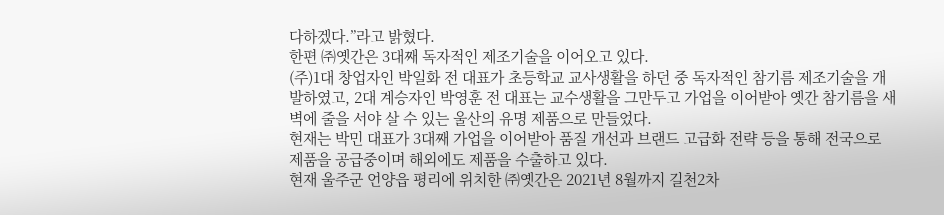다하겠다.”라고 밝혔다.
한편 ㈜옛간은 3대째 독자적인 제조기술을 이어오고 있다.
(주)1대 창업자인 박일화 전 대표가 초등학교 교사생활을 하던 중 독자적인 참기름 제조기술을 개발하였고, 2대 계승자인 박영훈 전 대표는 교수생활을 그만두고 가업을 이어받아 옛간 참기름을 새벽에 줄을 서야 살 수 있는 울산의 유명 제품으로 만들었다.
현재는 박민 대표가 3대째 가업을 이어받아 품질 개선과 브랜드 고급화 전략 등을 통해 전국으로 제품을 공급중이며 해외에도 제품을 수출하고 있다.
현재 울주군 언양읍 평리에 위치한 ㈜옛간은 2021년 8월까지 길천2차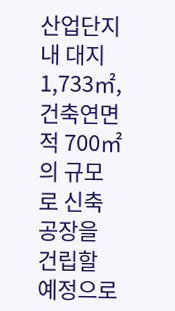산업단지 내 대지 1,733㎡, 건축연면적 700㎡의 규모로 신축 공장을 건립할 예정으로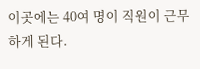이곳에는 40여 명이 직원이 근무하게 된다.